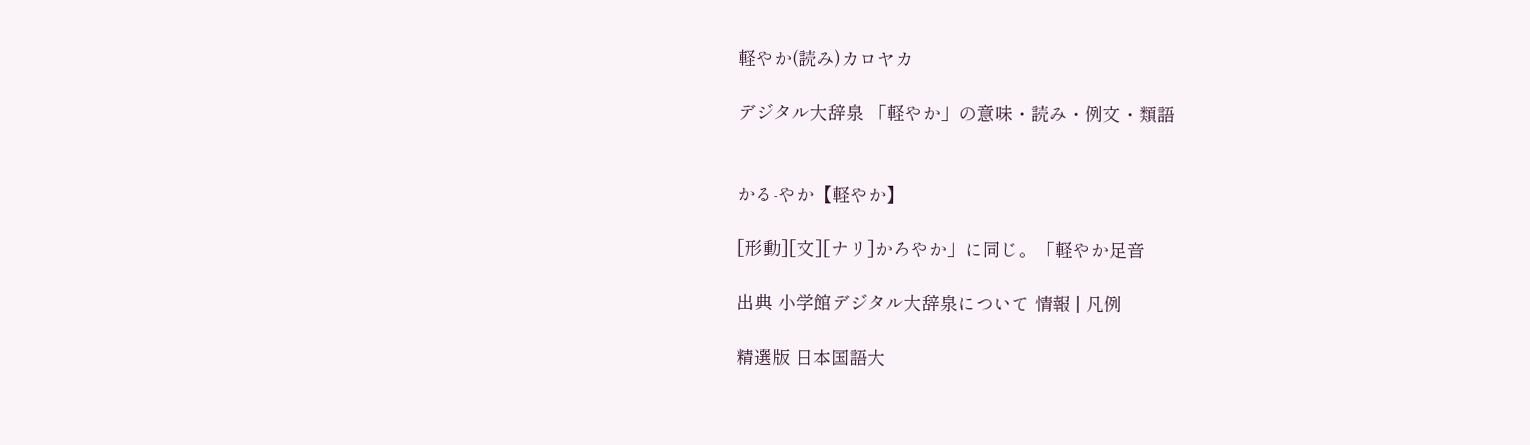軽やか(読み)カロヤカ

デジタル大辞泉 「軽やか」の意味・読み・例文・類語


かる‐やか【軽やか】

[形動][文][ナリ]かろやか」に同じ。「軽やか足音

出典 小学館デジタル大辞泉について 情報 | 凡例

精選版 日本国語大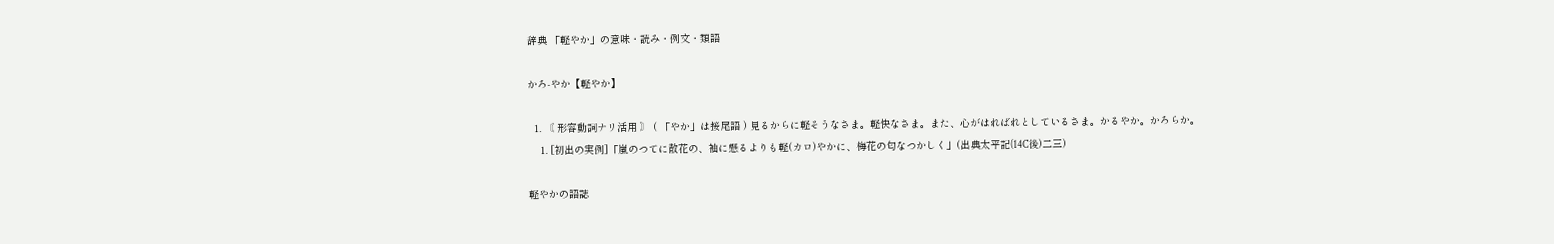辞典 「軽やか」の意味・読み・例文・類語

かろ‐やか【軽やか】

  1. 〘 形容動詞ナリ活用 〙 ( 「やか」は接尾語 ) 見るからに軽そうなさま。軽快なさま。また、心がはればれとしているさま。かるやか。かろらか。
    1. [初出の実例]「嵐のつてに散花の、袖に懸るよりも軽(カロ)やかに、梅花の匂なつかしく」(出典太平記(14C後)二三)

軽やかの語誌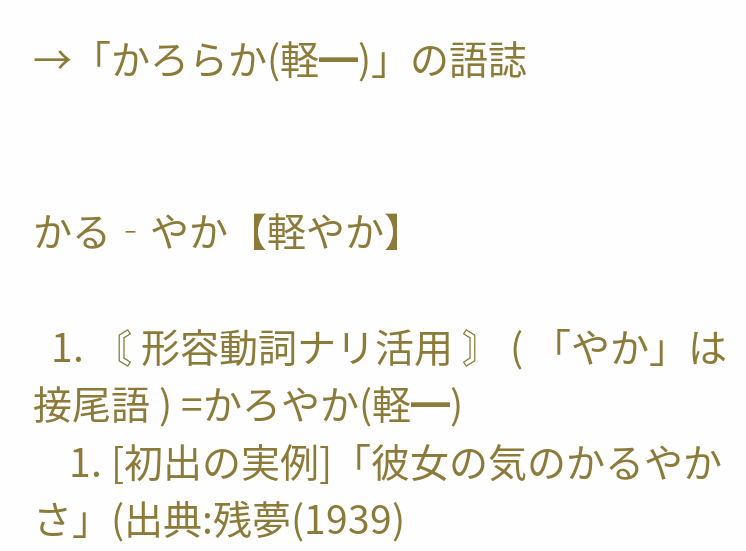→「かろらか(軽━)」の語誌


かる‐やか【軽やか】

  1. 〘 形容動詞ナリ活用 〙 ( 「やか」は接尾語 ) =かろやか(軽━)
    1. [初出の実例]「彼女の気のかるやかさ」(出典:残夢(1939)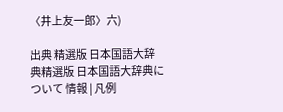〈井上友一郎〉六)

出典 精選版 日本国語大辞典精選版 日本国語大辞典について 情報 | 凡例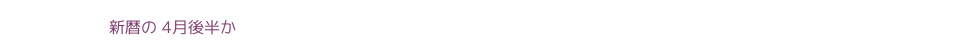新暦の 4月後半か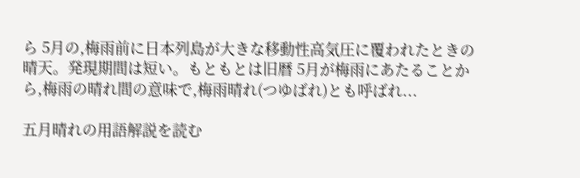ら 5月の,梅雨前に日本列島が大きな移動性高気圧に覆われたときの晴天。発現期間は短い。もともとは旧暦 5月が梅雨にあたることから,梅雨の晴れ間の意味で,梅雨晴れ(つゆばれ)とも呼ばれ...

五月晴れの用語解説を読む